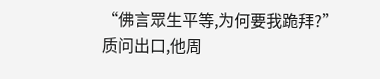“佛言眾生平等,为何要我跪拜?”
质问出口,他周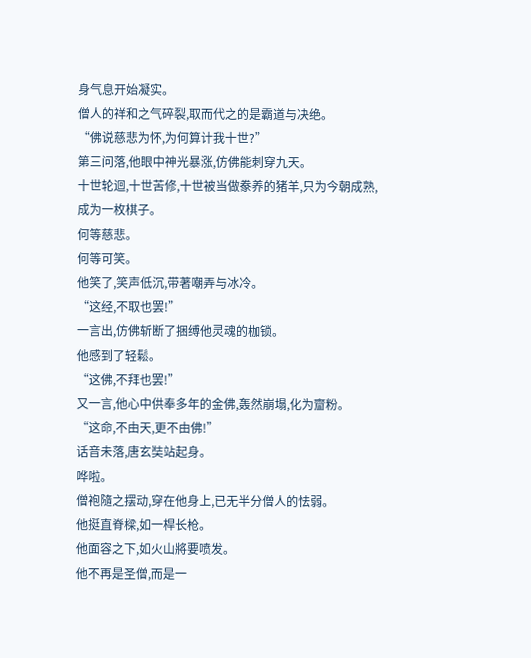身气息开始凝实。
僧人的祥和之气碎裂,取而代之的是霸道与决绝。
“佛说慈悲为怀,为何算计我十世?”
第三问落,他眼中神光暴涨,仿佛能刺穿九天。
十世轮迴,十世苦修,十世被当做豢养的猪羊,只为今朝成熟,成为一枚棋子。
何等慈悲。
何等可笑。
他笑了,笑声低沉,带著嘲弄与冰冷。
“这经,不取也罢!”
一言出,仿佛斩断了捆缚他灵魂的枷锁。
他感到了轻鬆。
“这佛,不拜也罢!”
又一言,他心中供奉多年的金佛,轰然崩塌,化为齏粉。
“这命,不由天,更不由佛!”
话音未落,唐玄奘站起身。
哗啦。
僧袍隨之摆动,穿在他身上,已无半分僧人的怯弱。
他挺直脊樑,如一桿长枪。
他面容之下,如火山將要喷发。
他不再是圣僧,而是一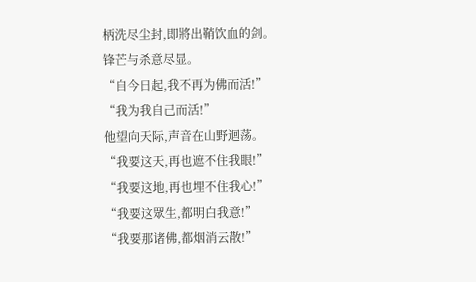柄洗尽尘封,即將出鞘饮血的剑。
锋芒与杀意尽显。
“自今日起,我不再为佛而活!”
“我为我自己而活!”
他望向天际,声音在山野迴荡。
“我要这天,再也遮不住我眼!”
“我要这地,再也埋不住我心!”
“我要这眾生,都明白我意!”
“我要那诸佛,都烟消云散!”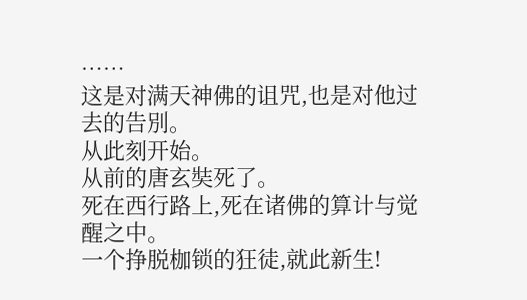……
这是对满天神佛的诅咒,也是对他过去的告別。
从此刻开始。
从前的唐玄奘死了。
死在西行路上,死在诸佛的算计与觉醒之中。
一个挣脱枷锁的狂徒,就此新生!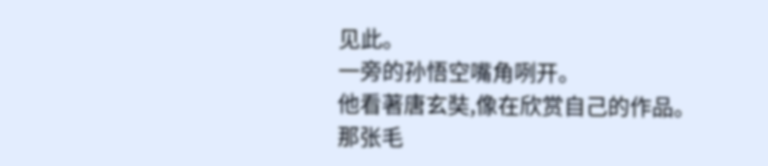见此。
一旁的孙悟空嘴角咧开。
他看著唐玄奘,像在欣赏自己的作品。
那张毛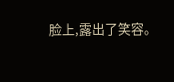脸上,露出了笑容。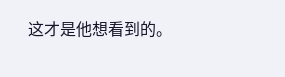这才是他想看到的。